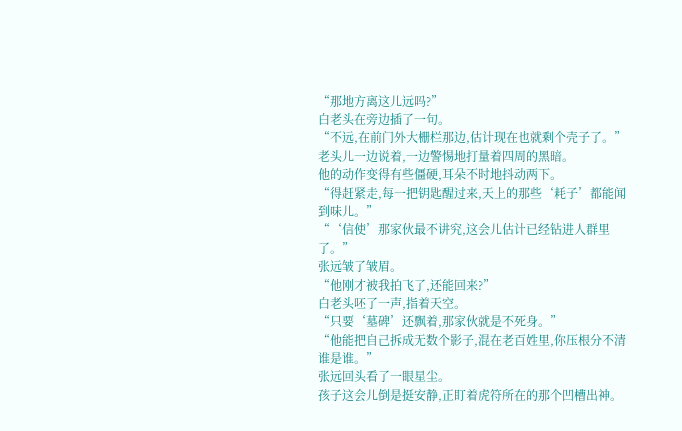“那地方离这儿远吗?”
白老头在旁边插了一句。
“不远,在前门外大栅栏那边,估计现在也就剩个壳子了。”
老头儿一边说着,一边警惕地打量着四周的黑暗。
他的动作变得有些僵硬,耳朵不时地抖动两下。
“得赶紧走,每一把钥匙醒过来,天上的那些‘耗子’都能闻到味儿。”
“‘信使’那家伙最不讲究,这会儿估计已经钻进人群里了。”
张远皱了皱眉。
“他刚才被我拍飞了,还能回来?”
白老头呸了一声,指着天空。
“只要‘墓碑’还飘着,那家伙就是不死身。”
“他能把自己拆成无数个影子,混在老百姓里,你压根分不清谁是谁。”
张远回头看了一眼星尘。
孩子这会儿倒是挺安静,正盯着虎符所在的那个凹槽出神。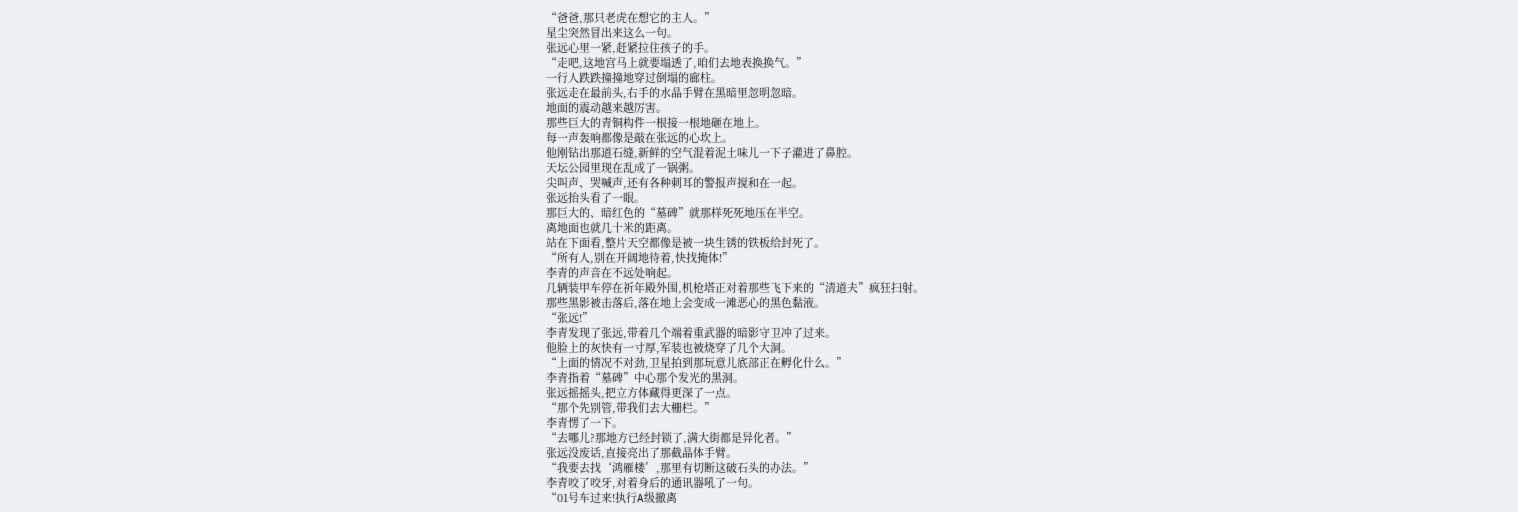“爸爸,那只老虎在想它的主人。”
星尘突然冒出来这么一句。
张远心里一紧,赶紧拉住孩子的手。
“走吧,这地宫马上就要塌透了,咱们去地表换换气。”
一行人跌跌撞撞地穿过倒塌的廊柱。
张远走在最前头,右手的水晶手臂在黑暗里忽明忽暗。
地面的震动越来越厉害。
那些巨大的青铜构件一根接一根地砸在地上。
每一声轰响都像是敲在张远的心坎上。
他刚钻出那道石缝,新鲜的空气混着泥土味儿一下子灌进了鼻腔。
天坛公园里现在乱成了一锅粥。
尖叫声、哭喊声,还有各种刺耳的警报声搅和在一起。
张远抬头看了一眼。
那巨大的、暗红色的“墓碑”就那样死死地压在半空。
离地面也就几十米的距离。
站在下面看,整片天空都像是被一块生锈的铁板给封死了。
“所有人,别在开阔地待着,快找掩体!”
李青的声音在不远处响起。
几辆装甲车停在祈年殿外围,机枪塔正对着那些飞下来的“清道夫”疯狂扫射。
那些黑影被击落后,落在地上会变成一滩恶心的黑色黏液。
“张远!”
李青发现了张远,带着几个端着重武器的暗影守卫冲了过来。
他脸上的灰快有一寸厚,军装也被烧穿了几个大洞。
“上面的情况不对劲,卫星拍到那玩意儿底部正在孵化什么。”
李青指着“墓碑”中心那个发光的黑洞。
张远摇摇头,把立方体藏得更深了一点。
“那个先别管,带我们去大栅栏。”
李青愣了一下。
“去哪儿?那地方已经封锁了,满大街都是异化者。”
张远没废话,直接亮出了那截晶体手臂。
“我要去找‘鸿雁楼’,那里有切断这破石头的办法。”
李青咬了咬牙,对着身后的通讯器吼了一句。
“01号车过来!执行A级撤离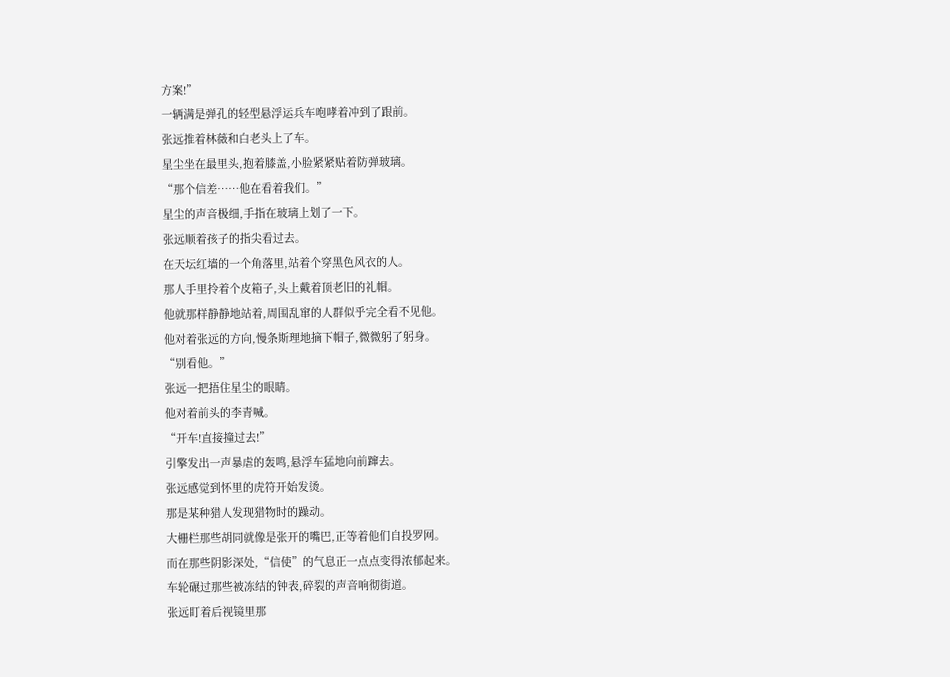方案!”
一辆满是弹孔的轻型悬浮运兵车咆哮着冲到了跟前。
张远推着林薇和白老头上了车。
星尘坐在最里头,抱着膝盖,小脸紧紧贴着防弹玻璃。
“那个信差……他在看着我们。”
星尘的声音极细,手指在玻璃上划了一下。
张远顺着孩子的指尖看过去。
在天坛红墙的一个角落里,站着个穿黑色风衣的人。
那人手里拎着个皮箱子,头上戴着顶老旧的礼帽。
他就那样静静地站着,周围乱窜的人群似乎完全看不见他。
他对着张远的方向,慢条斯理地摘下帽子,微微躬了躬身。
“别看他。”
张远一把捂住星尘的眼睛。
他对着前头的李青喊。
“开车!直接撞过去!”
引擎发出一声暴虐的轰鸣,悬浮车猛地向前蹿去。
张远感觉到怀里的虎符开始发烫。
那是某种猎人发现猎物时的躁动。
大栅栏那些胡同就像是张开的嘴巴,正等着他们自投罗网。
而在那些阴影深处,“信使”的气息正一点点变得浓郁起来。
车轮碾过那些被冻结的钟表,碎裂的声音响彻街道。
张远盯着后视镜里那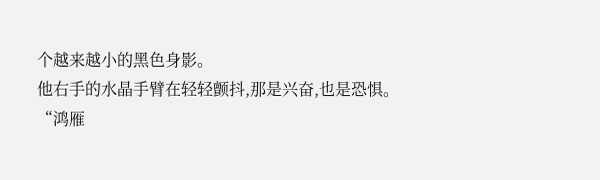个越来越小的黑色身影。
他右手的水晶手臂在轻轻颤抖,那是兴奋,也是恐惧。
“鸿雁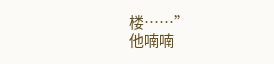楼……”
他喃喃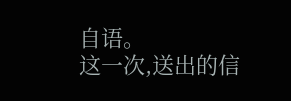自语。
这一次,送出的信